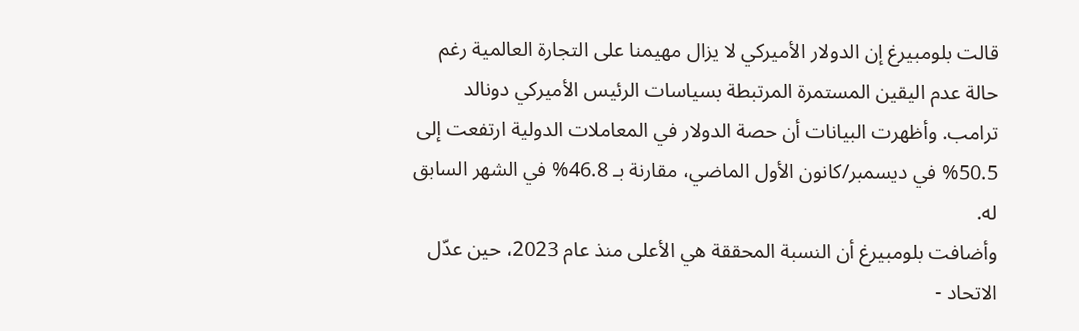قالت بلومبيرغ إن الدولار الأميركي لا يزال مهيمنا على التجارة العالمية رغم حالة عدم اليقين المستمرة المرتبطة بسياسات الرئيس الأميركي دونالد ترامب. وأظهرت البيانات أن حصة الدولار في المعاملات الدولية ارتفعت إلى 50.5% في ديسمبر/كانون الأول الماضي، مقارنة بـ 46.8% في الشهر السابق له.
وأضافت بلومبيرغ أن النسبة المحققة هي الأعلى منذ عام 2023، حين عدّل الاتحاد -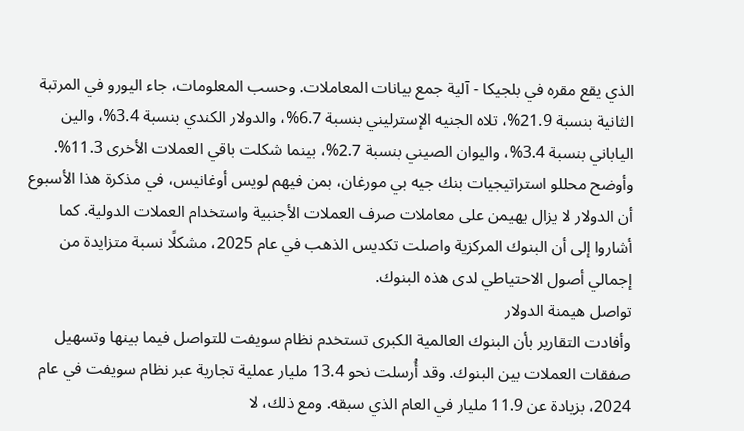الذي يقع مقره في بلجيكا - آلية جمع بيانات المعاملات. وحسب المعلومات، جاء اليورو في المرتبة الثانية بنسبة 21.9%، تلاه الجنيه الإسترليني بنسبة 6.7%، والدولار الكندي بنسبة 3.4%، والين الياباني بنسبة 3.4%، واليوان الصيني بنسبة 2.7%، بينما شكلت باقي العملات الأخرى 11.3%.
وأوضح محللو استراتيجيات بنك جيه بي مورغان، بمن فيهم لويس أوغانيس، في مذكرة هذا الأسبوع أن الدولار لا يزال يهيمن على معاملات صرف العملات الأجنبية واستخدام العملات الدولية. كما أشاروا إلى أن البنوك المركزية واصلت تكديس الذهب في عام 2025، مشكلًا نسبة متزايدة من إجمالي أصول الاحتياطي لدى هذه البنوك.
تواصل هيمنة الدولار
وأفادت التقارير بأن البنوك العالمية الكبرى تستخدم نظام سويفت للتواصل فيما بينها وتسهيل صفقات العملات بين البنوك. وقد أُرسلت نحو 13.4 مليار عملية تجارية عبر نظام سويفت في عام 2024، بزيادة عن 11.9 مليار في العام الذي سبقه. ومع ذلك، لا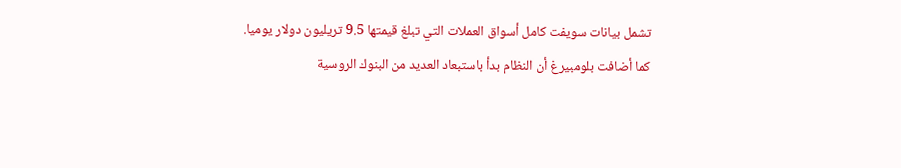تشمل بيانات سويفت كامل أسواق العملات التي تبلغ قيمتها 9.5 تريليون دولار يوميا.
كما أضافت بلومبيرغ أن النظام بدأ باستبعاد العديد من البنوك الروسية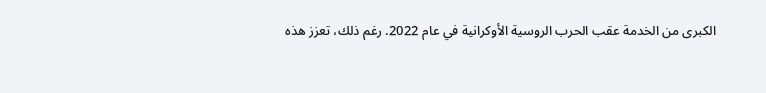الكبرى من الخدمة عقب الحرب الروسية الأوكرانية في عام 2022. رغم ذلك، تعزز هذه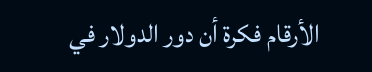الأرقام فكرة أن دور الدولار في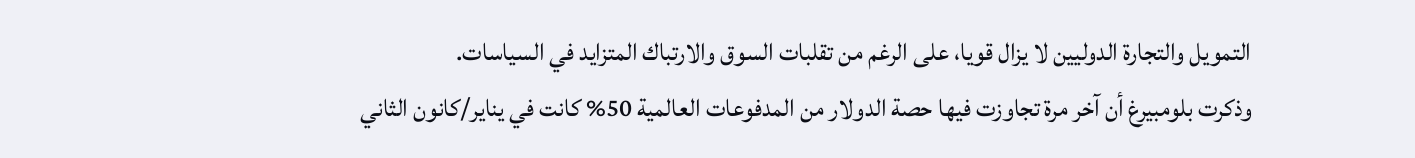التمويل والتجارة الدوليين لا يزال قويا، على الرغم من تقلبات السوق والارتباك المتزايد في السياسات.
وذكرت بلومبيرغ أن آخر مرة تجاوزت فيها حصة الدولار من المدفوعات العالمية 50% كانت في يناير/كانون الثاني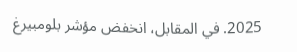2025. في المقابل، انخفض مؤشر بلومبيرغ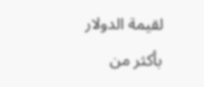لقيمة الدولار بأكثر من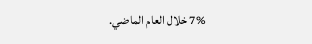7% خلال العام الماضي.